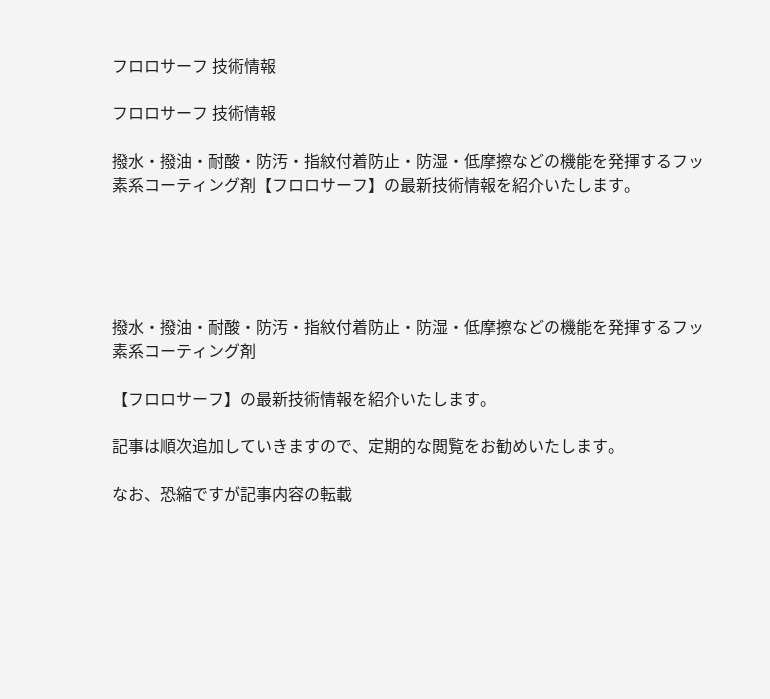フロロサーフ 技術情報

フロロサーフ 技術情報

撥水・撥油・耐酸・防汚・指紋付着防止・防湿・低摩擦などの機能を発揮するフッ素系コーティング剤【フロロサーフ】の最新技術情報を紹介いたします。





撥水・撥油・耐酸・防汚・指紋付着防止・防湿・低摩擦などの機能を発揮するフッ素系コーティング剤

【フロロサーフ】の最新技術情報を紹介いたします。

記事は順次追加していきますので、定期的な閲覧をお勧めいたします。

なお、恐縮ですが記事内容の転載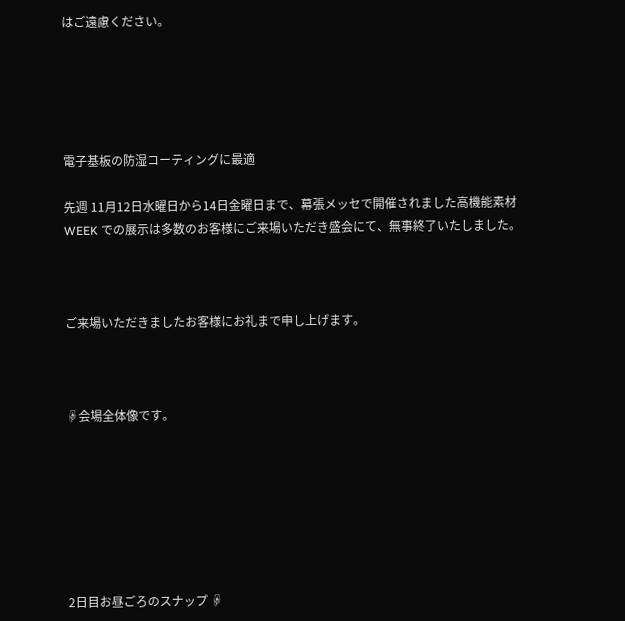はご遠慮ください。





電子基板の防湿コーティングに最適

先週 11月12日水曜日から14日金曜日まで、幕張メッセで開催されました高機能素材WEEK での展示は多数のお客様にご来場いただき盛会にて、無事終了いたしました。



ご来場いただきましたお客様にお礼まで申し上げます。



☟会場全体像です。







2日目お昼ごろのスナップ ☟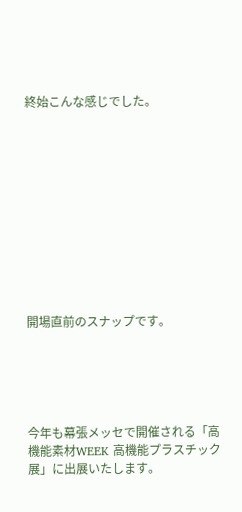終始こんな感じでした。











開場直前のスナップです。





今年も幕張メッセで開催される「高機能素材WEEK 高機能プラスチック展」に出展いたします。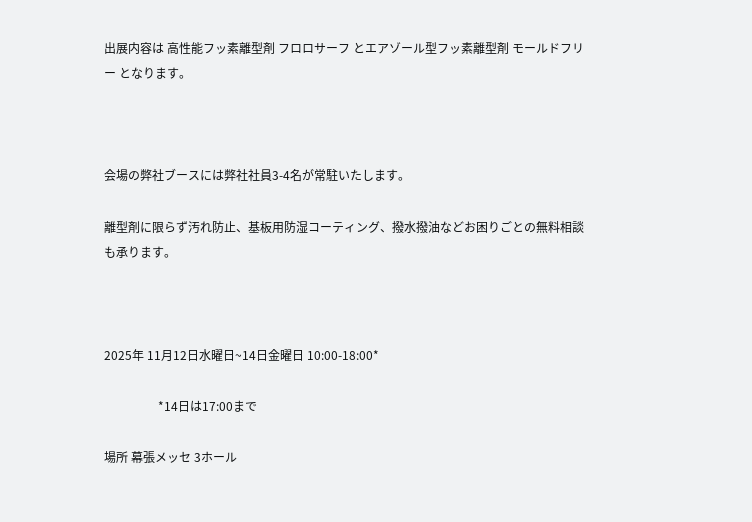出展内容は 高性能フッ素離型剤 フロロサーフ とエアゾール型フッ素離型剤 モールドフリー となります。



会場の弊社ブースには弊社社員3-4名が常駐いたします。

離型剤に限らず汚れ防止、基板用防湿コーティング、撥水撥油などお困りごとの無料相談も承ります。



2025年 11月12日水曜日~14日金曜日 10:00-18:00*

                  *14日は17:00まで

場所 幕張メッセ 3ホール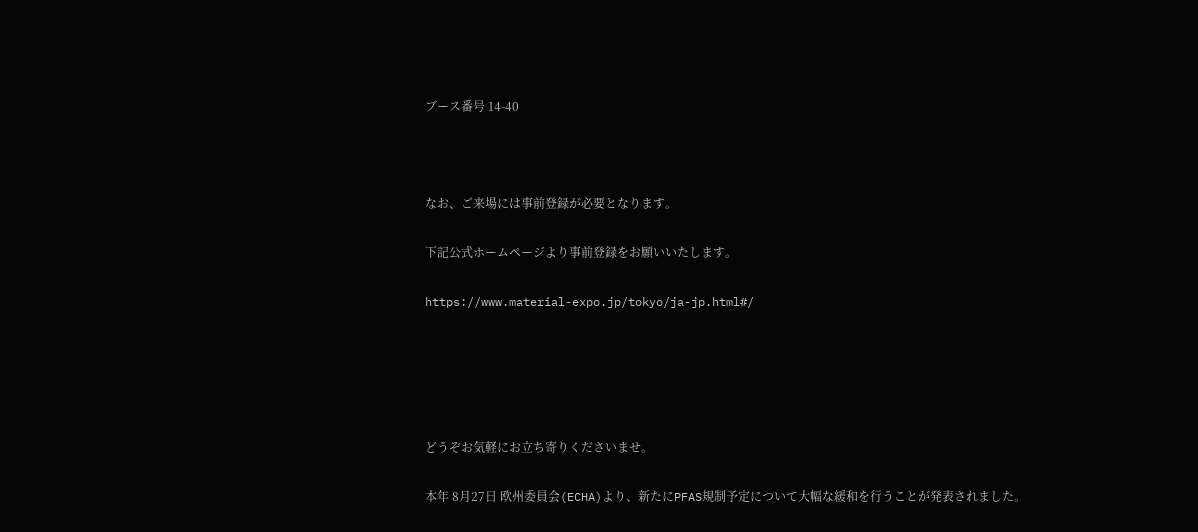ブース番号 14-40



なお、ご来場には事前登録が必要となります。

下記公式ホームページより事前登録をお願いいたします。

https://www.material-expo.jp/tokyo/ja-jp.html#/





どうぞお気軽にお立ち寄りくださいませ。

本年 8月27日 欧州委員会(ECHA)より、新たにPFAS規制予定について大幅な緩和を行うことが発表されました。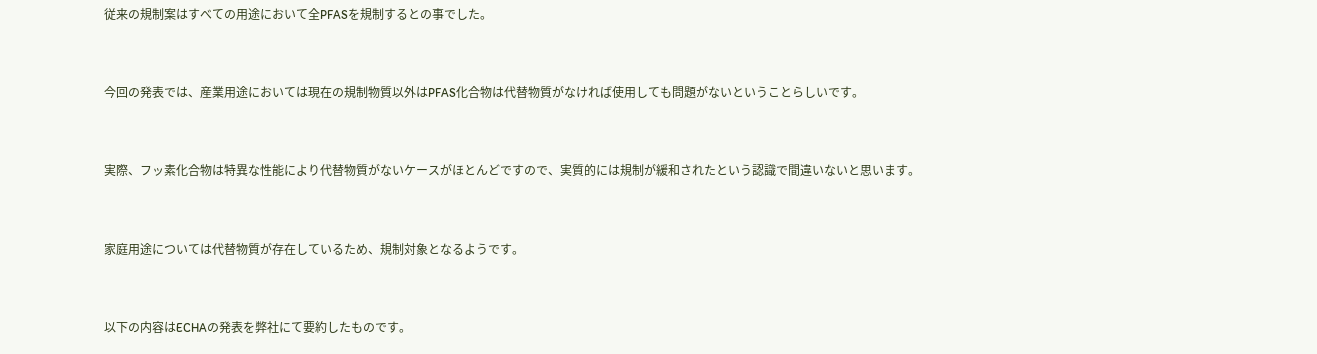従来の規制案はすべての用途において全PFASを規制するとの事でした。



今回の発表では、産業用途においては現在の規制物質以外はPFAS化合物は代替物質がなければ使用しても問題がないということらしいです。



実際、フッ素化合物は特異な性能により代替物質がないケースがほとんどですので、実質的には規制が緩和されたという認識で間違いないと思います。



家庭用途については代替物質が存在しているため、規制対象となるようです。



以下の内容はECHAの発表を弊社にて要約したものです。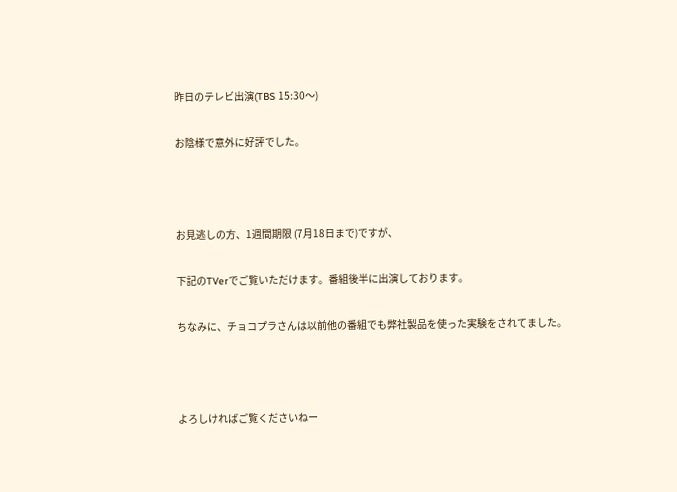昨日のテレビ出演(TBS 15:30〜)

お陰様で意外に好評でした。



お見逃しの方、1週間期限 (7月18日まで)ですが、

下記のTVerでご覧いただけます。番組後半に出演しております。

ちなみに、チョコプラさんは以前他の番組でも弊社製品を使った実験をされてました。



よろしければご覧くださいねー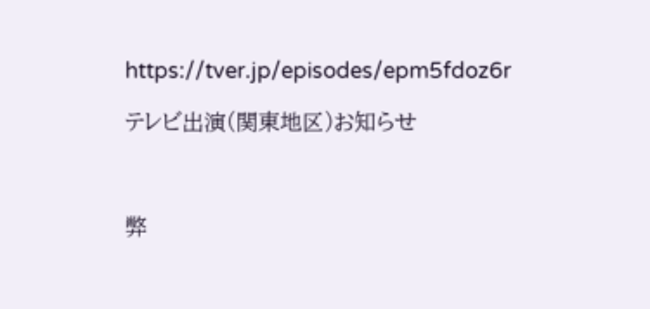https://tver.jp/episodes/epm5fdoz6r

テレビ出演(関東地区)お知らせ



弊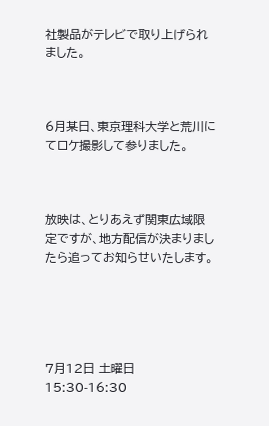社製品がテレビで取り上げられました。



6月某日、東京理科大学と荒川にてロケ撮影して参りました。



放映は、とりあえず関東広域限定ですが、地方配信が決まりましたら追ってお知らせいたします。





7月12日 土曜日 15:30-16:30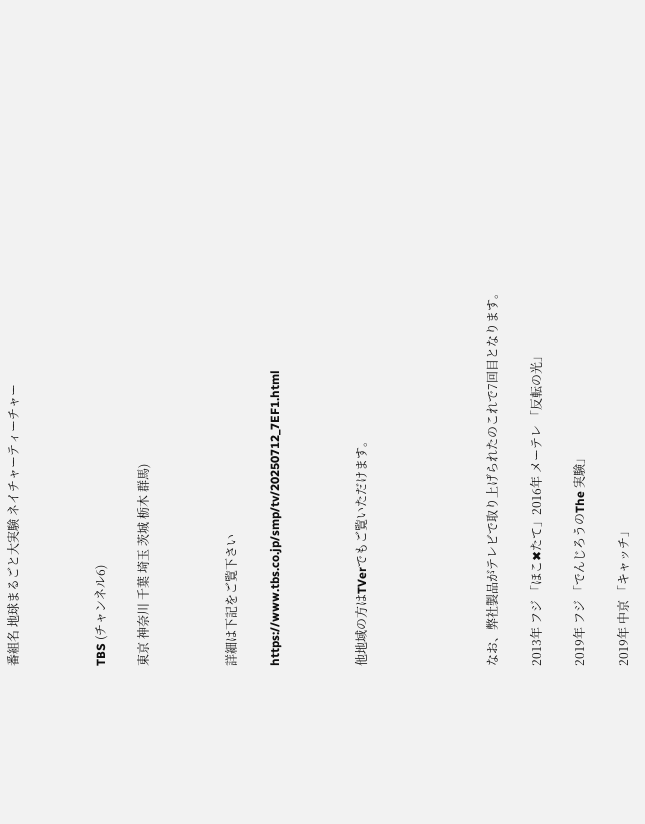番組名 地球まるごと大実験 ネイチャーティーチャー



TBS (チャンネル6)

東京 神奈川 千葉 埼玉 茨城 栃木 群馬)



詳細は下記をご覧下さい

https://www.tbs.co.jp/smp/tv/20250712_7EF1.html



他地域の方はTVerでもご覧いただけます。





なお、弊社製品がテレビで取り上げられたのこれで7回目となります。

2013年 フジ 「ほこ✖たて」2016年 メーテレ 「反転の光」

2019年 フジ 「でんじろうのThe 実験」

2019年 中京 「キャッチ」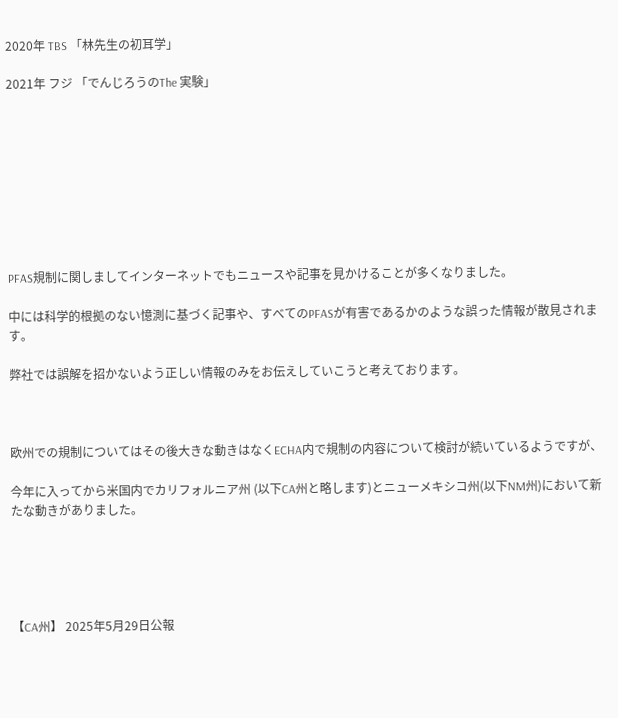2020年 TBS 「林先生の初耳学」

2021年 フジ 「でんじろうのThe 実験」









PFAS規制に関しましてインターネットでもニュースや記事を見かけることが多くなりました。

中には科学的根拠のない憶測に基づく記事や、すべてのPFASが有害であるかのような誤った情報が散見されます。

弊社では誤解を招かないよう正しい情報のみをお伝えしていこうと考えております。



欧州での規制についてはその後大きな動きはなくECHA内で規制の内容について検討が続いているようですが、

今年に入ってから米国内でカリフォルニア州 (以下CA州と略します)とニューメキシコ州(以下NM州)において新たな動きがありました。





【CA州】 2025年5月29日公報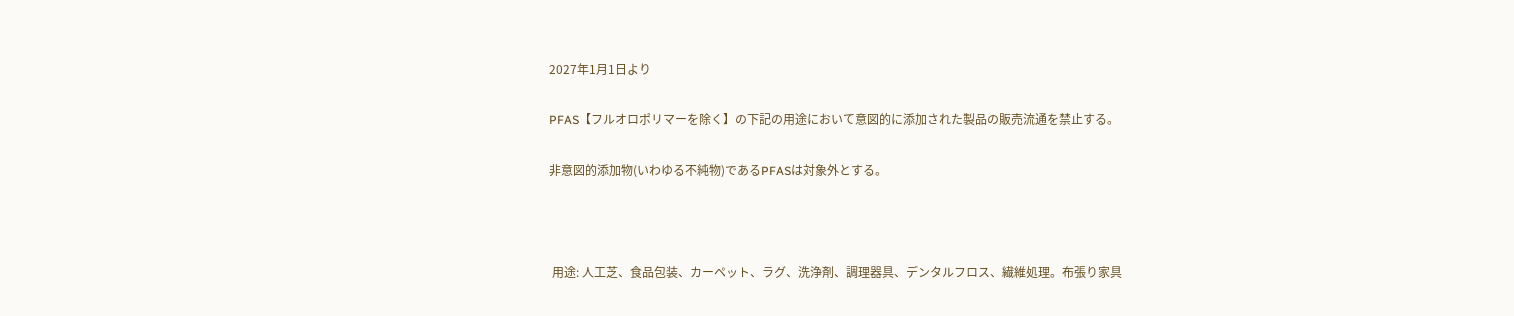2027年1月1日より

PFAS【フルオロポリマーを除く】の下記の用途において意図的に添加された製品の販売流通を禁止する。

非意図的添加物(いわゆる不純物)であるPFASは対象外とする。



 用途: 人工芝、食品包装、カーペット、ラグ、洗浄剤、調理器具、デンタルフロス、繊維処理。布張り家具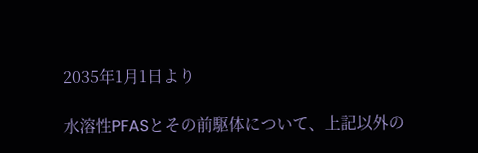2035年1月1日より

水溶性PFASとその前駆体について、上記以外の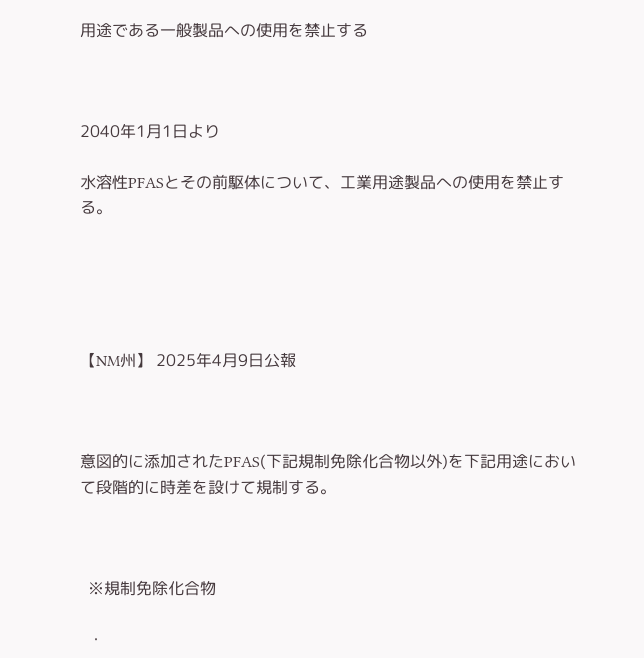用途である一般製品への使用を禁止する



2040年1月1日より

水溶性PFASとその前駆体について、工業用途製品への使用を禁止する。





【NM州】 2025年4月9日公報



意図的に添加されたPFAS(下記規制免除化合物以外)を下記用途において段階的に時差を設けて規制する。



  ※規制免除化合物

  ・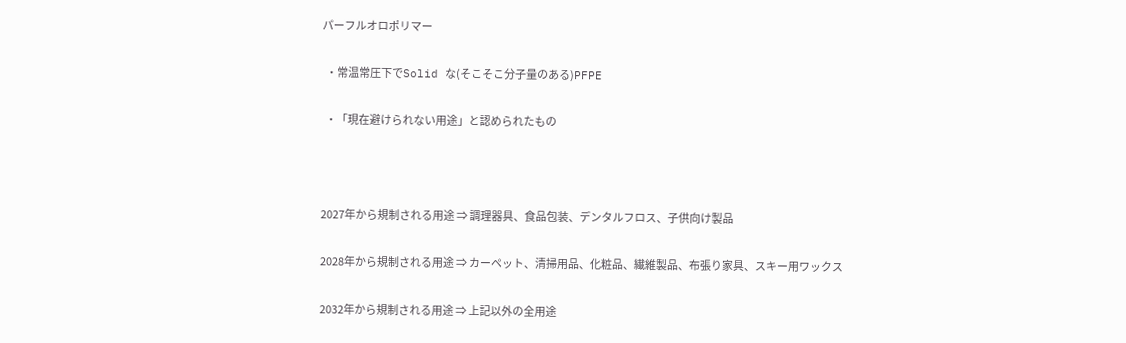パーフルオロポリマー

  ・常温常圧下でSolid な(そこそこ分子量のある)PFPE

  ・「現在避けられない用途」と認められたもの



2027年から規制される用途 ⇒ 調理器具、食品包装、デンタルフロス、子供向け製品

2028年から規制される用途 ⇒ カーペット、清掃用品、化粧品、繊維製品、布張り家具、スキー用ワックス

2032年から規制される用途 ⇒ 上記以外の全用途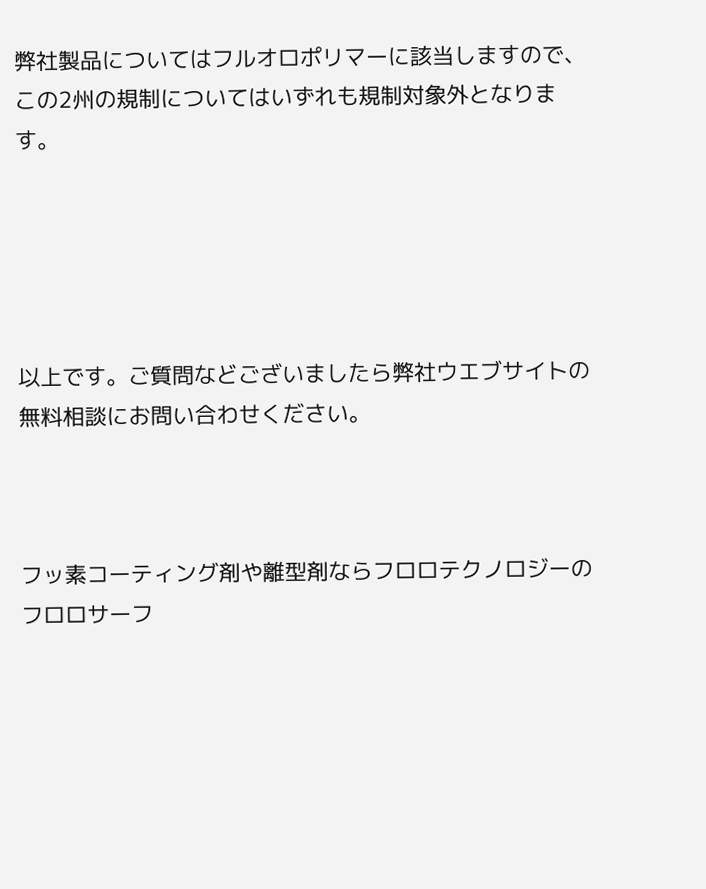弊社製品についてはフルオロポリマーに該当しますので、この2州の規制についてはいずれも規制対象外となります。





以上です。ご質問などございましたら弊社ウエブサイトの無料相談にお問い合わせください。



フッ素コーティング剤や離型剤ならフロロテクノロジーのフロロサーフ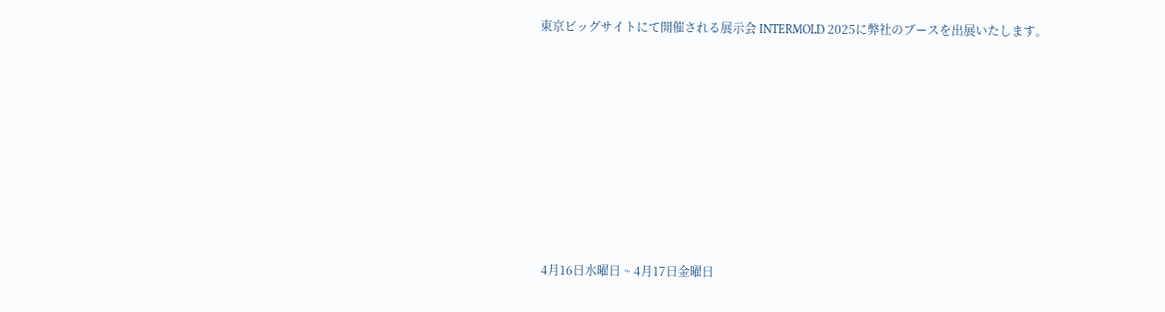東京ビッグサイトにて開催される展示会 INTERMOLD 2025に弊社のブースを出展いたします。









 4月16日水曜日 ~ 4月17日金曜日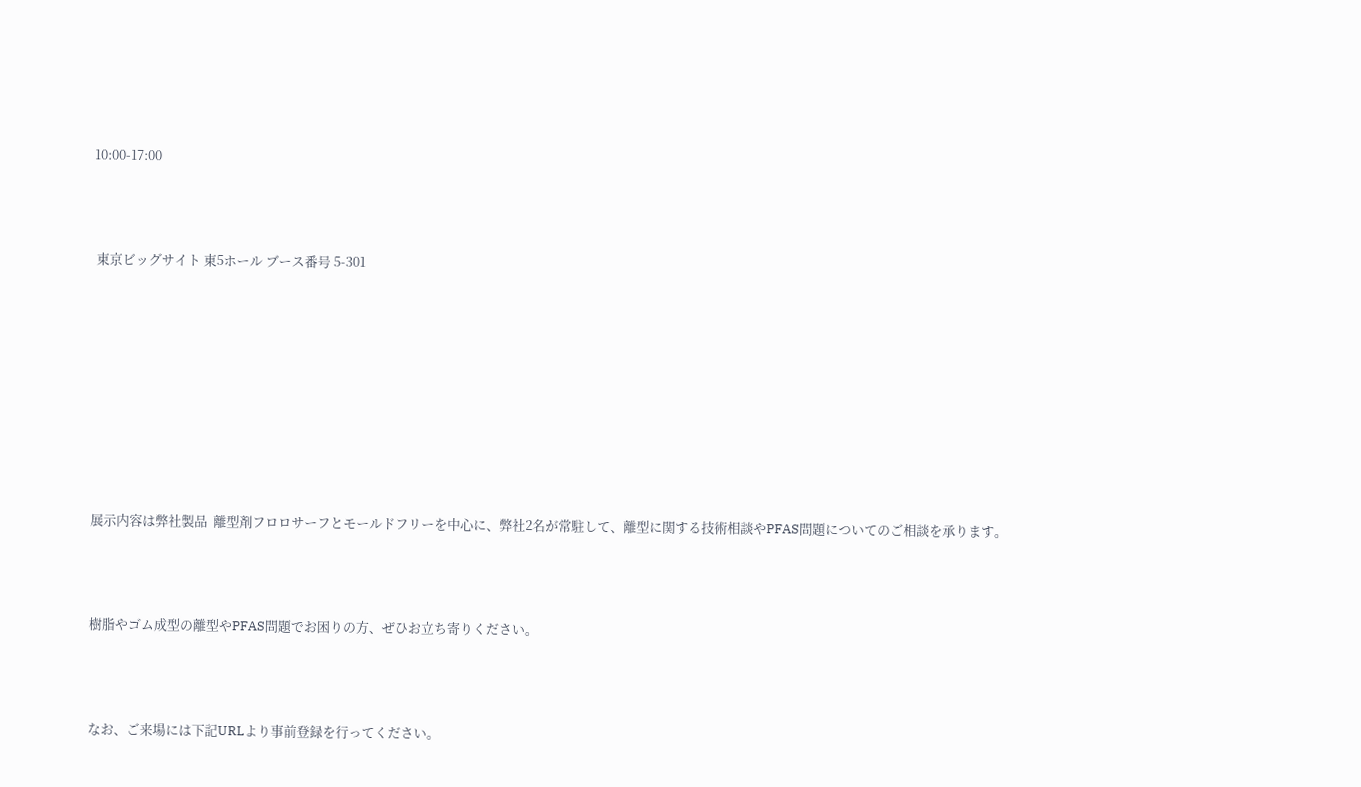10:00-17:00



 東京ビッグサイト 東5ホール ブース番号 5-301









展示内容は弊社製品  離型剤フロロサーフとモールドフリーを中心に、弊社2名が常駐して、離型に関する技術相談やPFAS問題についてのご相談を承ります。



樹脂やゴム成型の離型やPFAS問題でお困りの方、ぜひお立ち寄りください。



なお、ご来場には下記URLより事前登録を行ってください。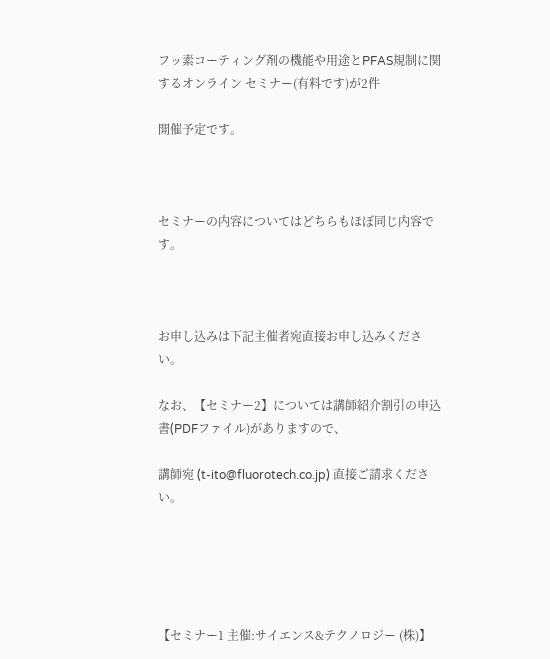フッ素コーティング剤の機能や用途とPFAS規制に関するオンライン セミナー(有料です)が2件

開催予定です。



セミナーの内容についてはどちらもほぼ同じ内容です。



お申し込みは下記主催者宛直接お申し込みください。

なお、【セミナー2】については講師紹介割引の申込書(PDFファイル)がありますので、

講師宛 (t-ito@fluorotech.co.jp) 直接ご請求ください。





【セミナー1 主催:サイエンス&テクノロジー (株)】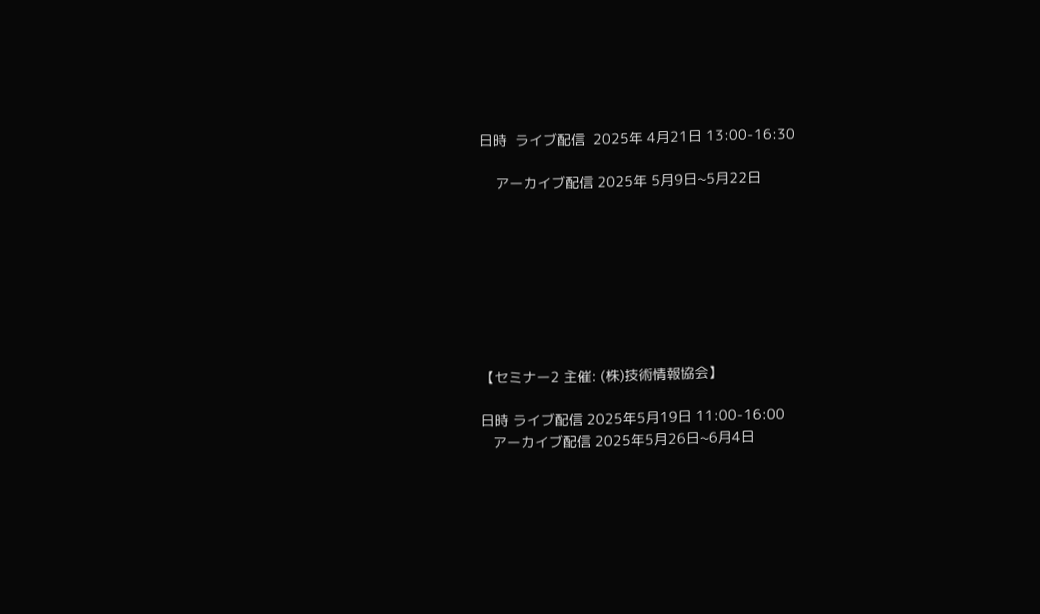日時  ライブ配信  2025年 4月21日 13:00-16:30

    アーカイブ配信 2025年 5月9日~5月22日








【セミナー2 主催: (株)技術情報協会】

日時 ライブ配信 2025年5月19日 11:00-16:00
   アーカイブ配信 2025年5月26日~6月4日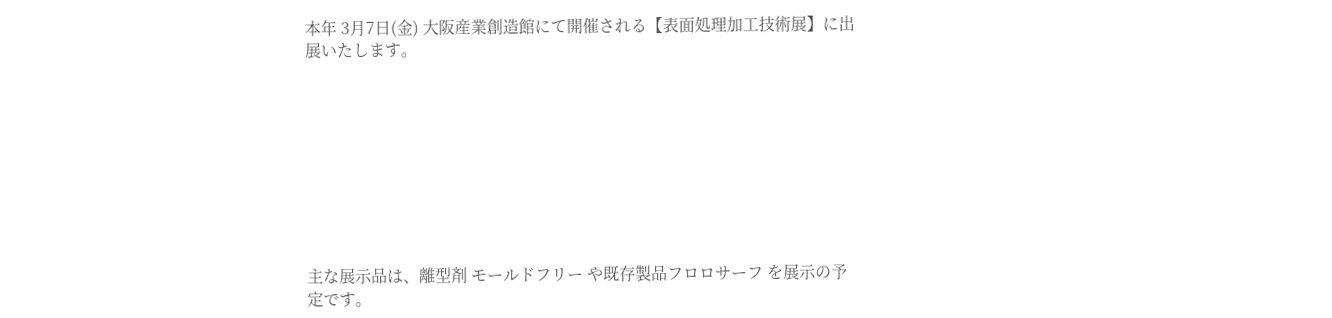本年 3月7日(金) 大阪産業創造館にて開催される【表面処理加工技術展】に出展いたします。









主な展示品は、離型剤 モールドフリー や既存製品フロロサーフ を展示の予定です。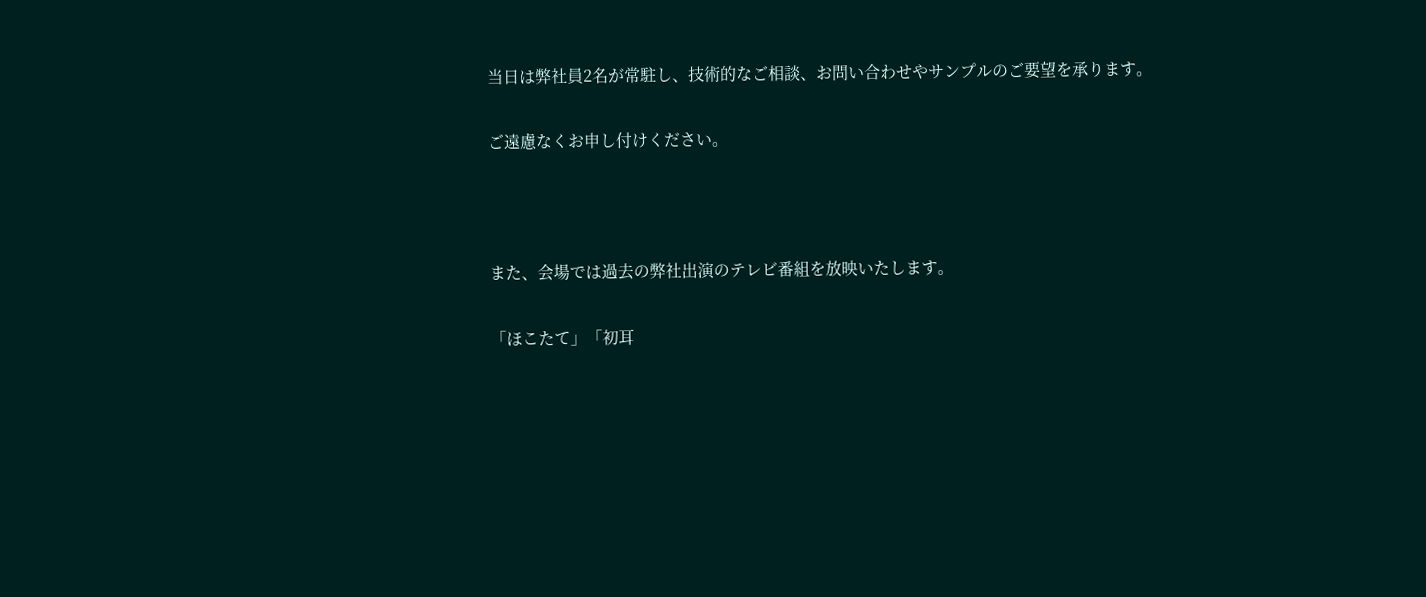当日は弊社員2名が常駐し、技術的なご相談、お問い合わせやサンプルのご要望を承ります。

ご遠慮なくお申し付けください。



また、会場では過去の弊社出演のテレビ番組を放映いたします。

「ほこたて」「初耳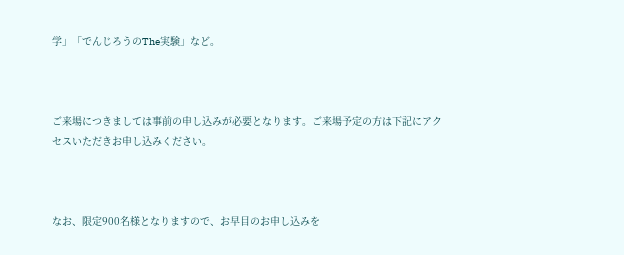学」「でんじろうのThe実験」など。



ご来場につきましては事前の申し込みが必要となります。ご来場予定の方は下記にアクセスいただきお申し込みください。



なお、限定900名様となりますので、お早目のお申し込みを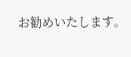お勧めいたします。